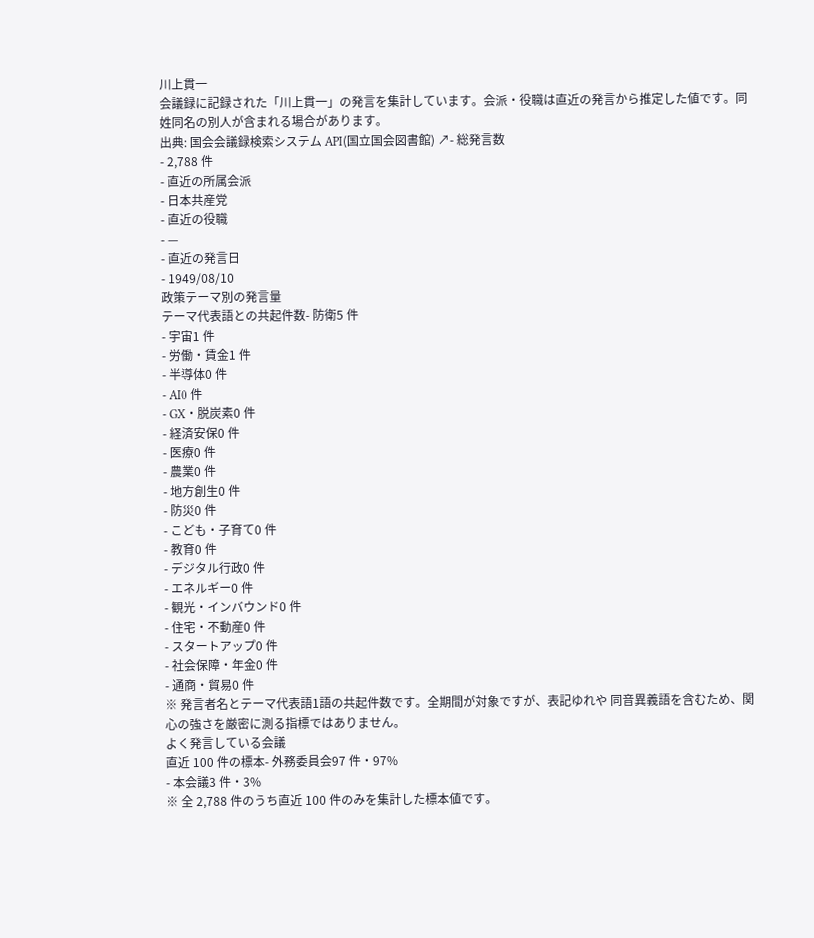川上貫一
会議録に記録された「川上貫一」の発言を集計しています。会派・役職は直近の発言から推定した値です。同姓同名の別人が含まれる場合があります。
出典: 国会会議録検索システム API(国立国会図書館) ↗- 総発言数
- 2,788 件
- 直近の所属会派
- 日本共産党
- 直近の役職
- —
- 直近の発言日
- 1949/08/10
政策テーマ別の発言量
テーマ代表語との共起件数- 防衛5 件
- 宇宙1 件
- 労働・賃金1 件
- 半導体0 件
- AI0 件
- GX・脱炭素0 件
- 経済安保0 件
- 医療0 件
- 農業0 件
- 地方創生0 件
- 防災0 件
- こども・子育て0 件
- 教育0 件
- デジタル行政0 件
- エネルギー0 件
- 観光・インバウンド0 件
- 住宅・不動産0 件
- スタートアップ0 件
- 社会保障・年金0 件
- 通商・貿易0 件
※ 発言者名とテーマ代表語1語の共起件数です。全期間が対象ですが、表記ゆれや 同音異義語を含むため、関心の強さを厳密に測る指標ではありません。
よく発言している会議
直近 100 件の標本- 外務委員会97 件・97%
- 本会議3 件・3%
※ 全 2,788 件のうち直近 100 件のみを集計した標本値です。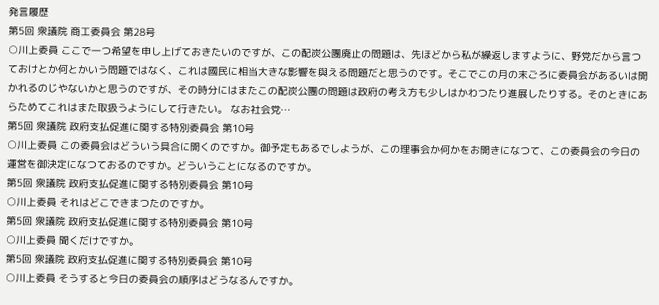発言履歴
第5回 衆議院 商工委員会 第28号
○川上委員 ここで一つ希望を申し上げておきたいのですが、この配炭公團廃止の問題は、先ほどから私が繰返しますように、野党だから言つておけとか何とかいう問題ではなく、これは國民に相当大きな影響を與える問題だと思うのです。そこでこの月の末ごろに委員会があるいは開かれるのじやないかと思うのですが、その時分にはまたこの配炭公團の問題は政府の考え方も少しはかわつたり進展したりする。そのときにあらためてこれはまた取扱うようにして行きたい。 なお社会党…
第5回 衆議院 政府支払促進に関する特別委員会 第10号
○川上委員 この委員会はどういう具合に開くのですか。御予定もあるでしようが、この理事会か何かをお開きになつて、この委員会の今日の運営を御決定になつておるのですか。どういうことになるのですか。
第5回 衆議院 政府支払促進に関する特別委員会 第10号
○川上委員 それはどこできまつたのですか。
第5回 衆議院 政府支払促進に関する特別委員会 第10号
○川上委員 聞くだけですか。
第5回 衆議院 政府支払促進に関する特別委員会 第10号
○川上委員 そうすると今日の委員会の順序はどうなるんですか。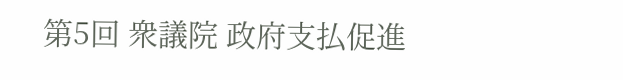第5回 衆議院 政府支払促進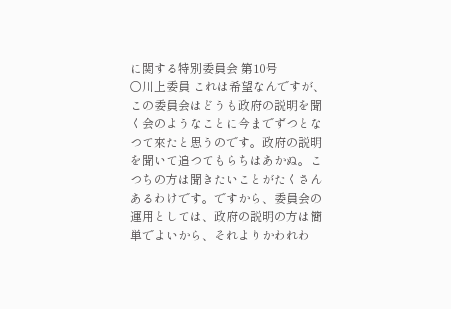に関する特別委員会 第10号
○川上委員 これは希望なんですが、この委員会はどうも政府の説明を聞く会のようなことに今までずつとなつて來たと思うのです。政府の説明を聞いて追つてもらちはあかぬ。こつちの方は聞きたいことがたくさんあるわけです。ですから、委員会の運用としては、政府の説明の方は簡単でよいから、それよりかわれわ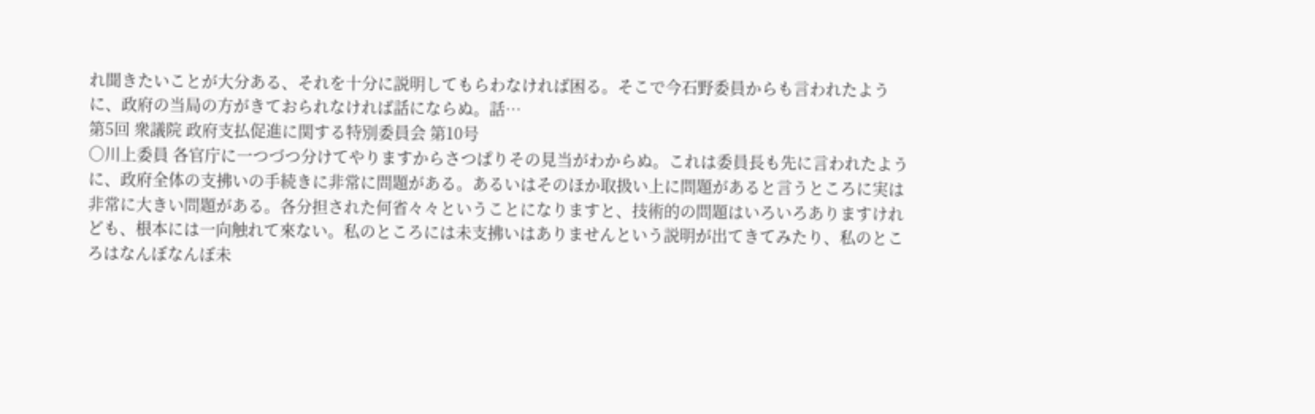れ聞きたいことが大分ある、それを十分に説明してもらわなければ困る。そこで今石野委員からも言われたように、政府の当局の方がきておられなければ話にならぬ。話…
第5回 衆議院 政府支払促進に関する特別委員会 第10号
○川上委員 各官庁に一つづつ分けてやりますからさつぱりその見当がわからぬ。これは委員長も先に言われたように、政府全体の支拂いの手続きに非常に問題がある。あるいはそのほか取扱い上に問題があると言うところに実は非常に大きい問題がある。各分担された何省々々ということになりますと、技術的の問題はいろいろありますけれども、根本には一向触れて來ない。私のところには未支拂いはありませんという説明が出てきてみたり、私のところはなんぼなんぼ未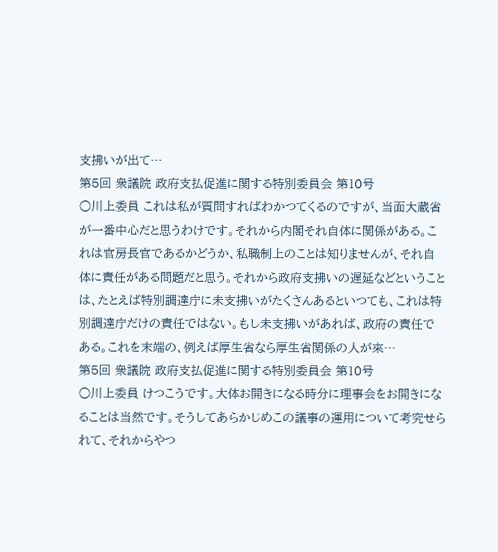支拂いが出て…
第5回 衆議院 政府支払促進に関する特別委員会 第10号
○川上委員 これは私が質問すればわかつてくるのですが、当面大蔵省が一番中心だと思うわけです。それから内閣それ自体に関係がある。これは官房長官であるかどうか、私職制上のことは知りませんが、それ自体に責任がある問題だと思う。それから政府支拂いの遅延などということは、たとえば特別調達庁に未支拂いがたくさんあるといつても、これは特別調達庁だけの責任ではない。もし未支拂いがあれば、政府の責任である。これを末端の、例えば厚生省なら厚生省関係の人が來…
第5回 衆議院 政府支払促進に関する特別委員会 第10号
○川上委員 けつこうです。大体お開きになる時分に理事会をお開きになることは当然です。そうしてあらかじめこの議事の運用について考究せられて、それからやつ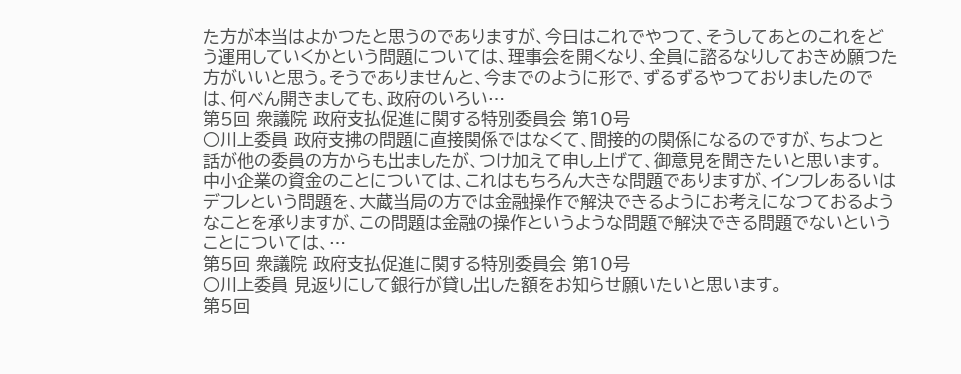た方が本当はよかつたと思うのでありますが、今日はこれでやつて、そうしてあとのこれをどう運用していくかという問題については、理事会を開くなり、全員に諮るなりしておきめ願つた方がいいと思う。そうでありませんと、今までのように形で、ずるずるやつておりましたのでは、何べん開きましても、政府のいろい…
第5回 衆議院 政府支払促進に関する特別委員会 第10号
○川上委員 政府支拂の問題に直接関係ではなくて、間接的の関係になるのですが、ちよつと話が他の委員の方からも出ましたが、つけ加えて申し上げて、御意見を聞きたいと思います。 中小企業の資金のことについては、これはもちろん大きな問題でありますが、インフレあるいはデフレという問題を、大蔵当局の方では金融操作で解決できるようにお考えになつておるようなことを承りますが、この問題は金融の操作というような問題で解決できる問題でないということについては、…
第5回 衆議院 政府支払促進に関する特別委員会 第10号
○川上委員 見返りにして銀行が貸し出した額をお知らせ願いたいと思います。
第5回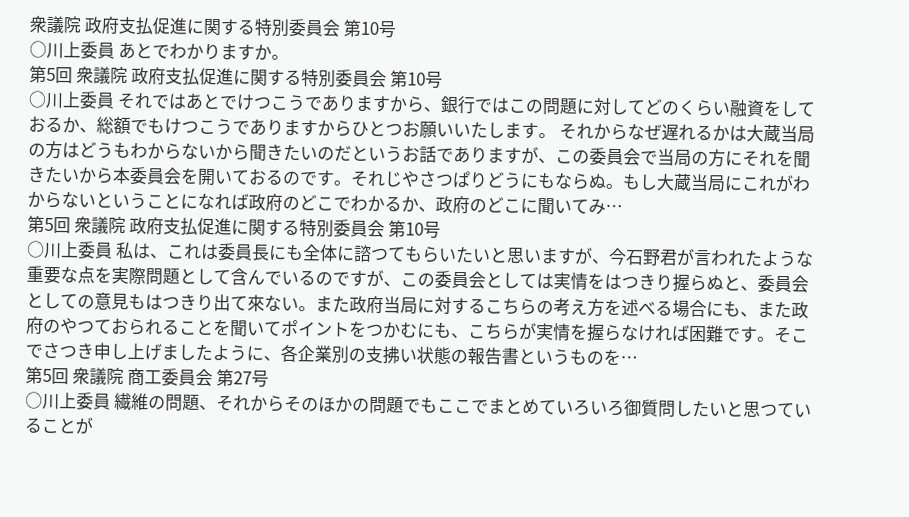衆議院 政府支払促進に関する特別委員会 第10号
○川上委員 あとでわかりますか。
第5回 衆議院 政府支払促進に関する特別委員会 第10号
○川上委員 それではあとでけつこうでありますから、銀行ではこの問題に対してどのくらい融資をしておるか、総額でもけつこうでありますからひとつお願いいたします。 それからなぜ遅れるかは大蔵当局の方はどうもわからないから聞きたいのだというお話でありますが、この委員会で当局の方にそれを聞きたいから本委員会を開いておるのです。それじやさつぱりどうにもならぬ。もし大蔵当局にこれがわからないということになれば政府のどこでわかるか、政府のどこに聞いてみ…
第5回 衆議院 政府支払促進に関する特別委員会 第10号
○川上委員 私は、これは委員長にも全体に諮つてもらいたいと思いますが、今石野君が言われたような重要な点を実際問題として含んでいるのですが、この委員会としては実情をはつきり握らぬと、委員会としての意見もはつきり出て來ない。また政府当局に対するこちらの考え方を述べる場合にも、また政府のやつておられることを聞いてポイントをつかむにも、こちらが実情を握らなければ困難です。そこでさつき申し上げましたように、各企業別の支拂い状態の報告書というものを…
第5回 衆議院 商工委員会 第27号
○川上委員 繊維の問題、それからそのほかの問題でもここでまとめていろいろ御質問したいと思つていることが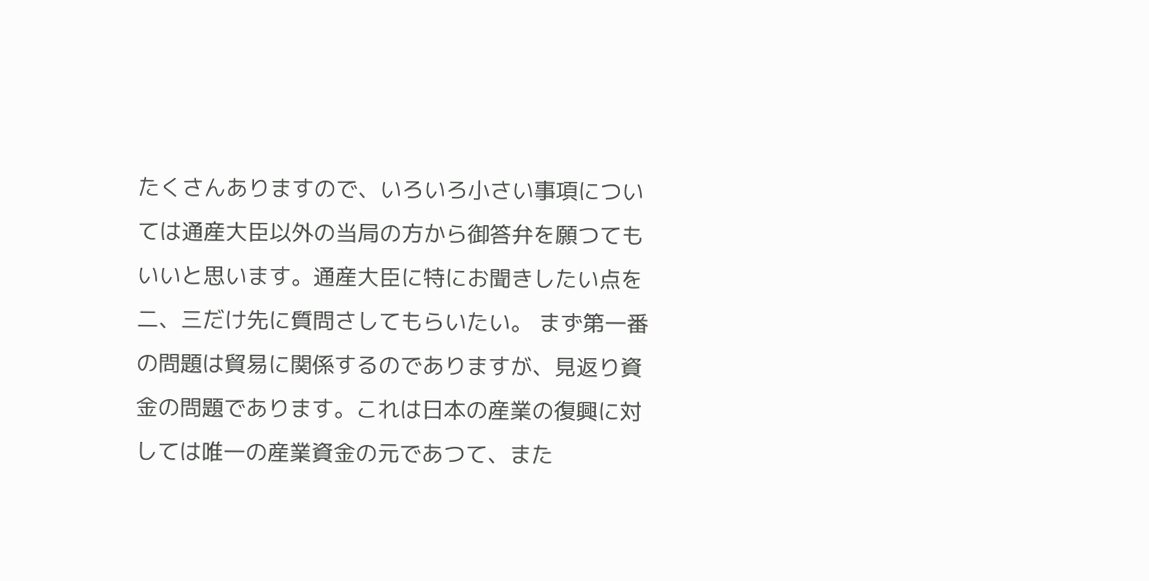たくさんありますので、いろいろ小さい事項については通産大臣以外の当局の方から御答弁を願つてもいいと思います。通産大臣に特にお聞きしたい点を二、三だけ先に質問さしてもらいたい。 まず第一番の問題は貿易に関係するのでありますが、見返り資金の問題であります。これは日本の産業の復興に対しては唯一の産業資金の元であつて、また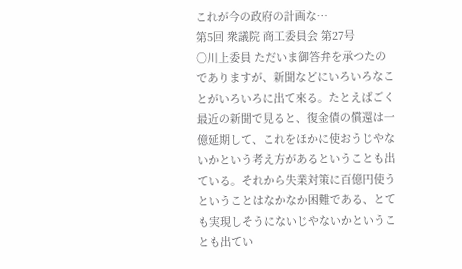これが今の政府の計画な…
第5回 衆議院 商工委員会 第27号
○川上委員 ただいま御答弁を承つたのでありますが、新聞などにいろいろなことがいろいろに出て來る。たとえばごく最近の新聞で見ると、復金債の償還は一億延期して、これをほかに使おうじやないかという考え方があるということも出ている。それから失業対策に百億円使うということはなかなか困難である、とても実現しそうにないじやないかということも出てい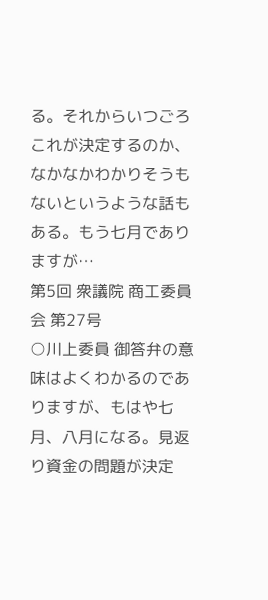る。それからいつごろこれが決定するのか、なかなかわかりそうもないというような話もある。もう七月でありますが…
第5回 衆議院 商工委員会 第27号
○川上委員 御答弁の意味はよくわかるのでありますが、もはや七月、八月になる。見返り資金の問題が決定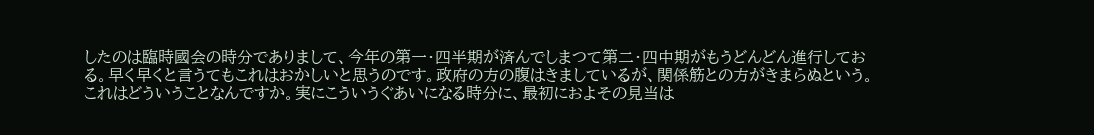したのは臨時國会の時分でありまして、今年の第一・四半期が済んでしまつて第二・四中期がもうどんどん進行しておる。早く早くと言うてもこれはおかしいと思うのです。政府の方の腹はきましているが、関係筋との方がきまらぬという。これはどういうことなんですか。実にこういうぐあいになる時分に、最初におよその見当は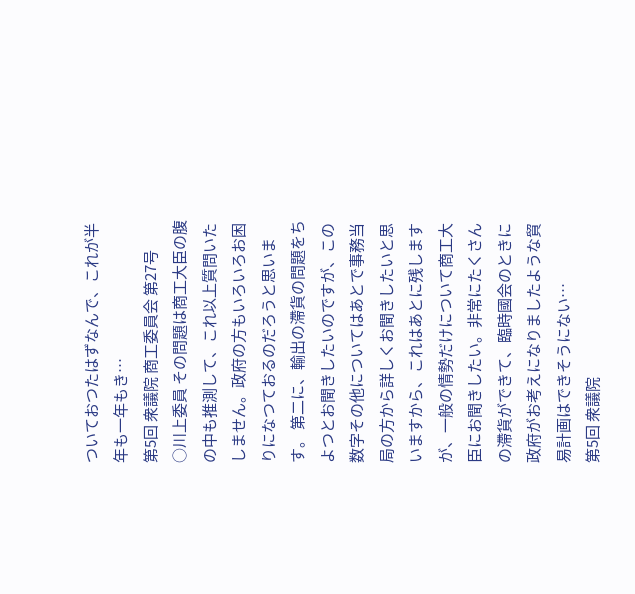ついておつたはずなんで、これが半年も一年もき…
第5回 衆議院 商工委員会 第27号
○川上委員 その問題は商工大臣の腹の中も推測して、これ以上質問いたしません。政府の方もいろいろお困りになつておるのだろうと思います。 第二に、輸出の滯貨の問題をちよつとお聞きしたいのですが、この数字その他についてはあとで事務当局の方から詳しくお聞きしたいと思いますから、これはあとに残しますが、一般の情勢だけについて商工大臣にお聞きしたい。非常にたくさんの滯貨ができて、臨時國会のときに政府がお考えになりましたような貿易計画はできそうにない…
第5回 衆議院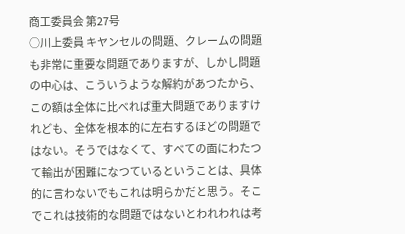商工委員会 第27号
○川上委員 キヤンセルの問題、クレームの問題も非常に重要な問題でありますが、しかし問題の中心は、こういうような解約があつたから、この額は全体に比べれば重大問題でありますけれども、全体を根本的に左右するほどの問題ではない。そうではなくて、すべての面にわたつて輸出が困難になつているということは、具体的に言わないでもこれは明らかだと思う。そこでこれは技術的な問題ではないとわれわれは考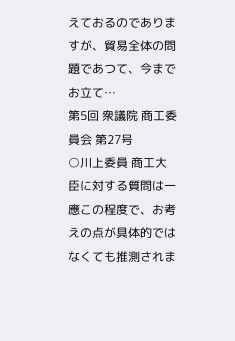えておるのでありますが、貿易全体の問題であつて、今までお立て…
第5回 衆議院 商工委員会 第27号
○川上委員 商工大臣に対する質問は一應この程度で、お考えの点が具体的ではなくても推測されま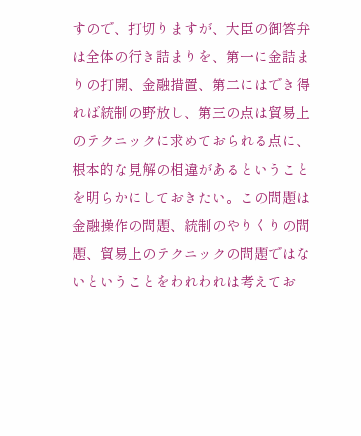すので、打切りますが、大臣の御答弁は全体の行き詰まりを、第一に金詰まりの打開、金融措置、第二にはでき得れば統制の野放し、第三の点は貿易上のテクニックに求めておられる点に、根本的な見解の相違があるということを明らかにしておきたい。この問題は金融操作の問題、統制のやりくりの問題、貿易上のテクニックの問題ではないということをわれわれは考えてお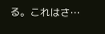る。これはさ…